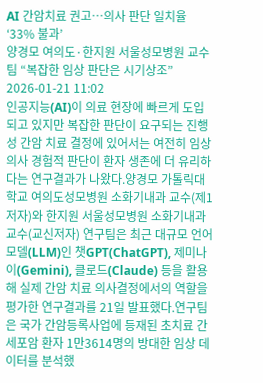AI 간암치료 권고…의사 판단 일치율 ‘33% 불과’
양경모 여의도·한지원 서울성모병원 교수팀 “복잡한 임상 판단은 시기상조” 2026-01-21 11:02
인공지능(AI)이 의료 현장에 빠르게 도입되고 있지만 복잡한 판단이 요구되는 진행성 간암 치료 결정에 있어서는 여전히 임상의사 경험적 판단이 환자 생존에 더 유리하다는 연구결과가 나왔다.양경모 가톨릭대학교 여의도성모병원 소화기내과 교수(제1저자)와 한지원 서울성모병원 소화기내과 교수(교신저자) 연구팀은 최근 대규모 언어모델(LLM)인 챗GPT(ChatGPT), 제미나이(Gemini), 클로드(Claude) 등을 활용해 실제 간암 치료 의사결정에서의 역할을 평가한 연구결과를 21일 발표했다.연구팀은 국가 간암등록사업에 등재된 초치료 간세포암 환자 1만3614명의 방대한 임상 데이터를 분석했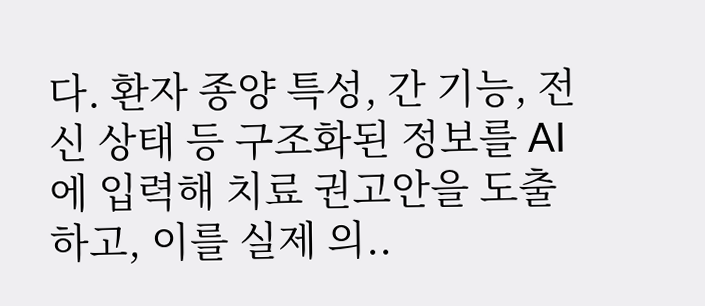다. 환자 종양 특성, 간 기능, 전신 상태 등 구조화된 정보를 AI에 입력해 치료 권고안을 도출하고, 이를 실제 의..